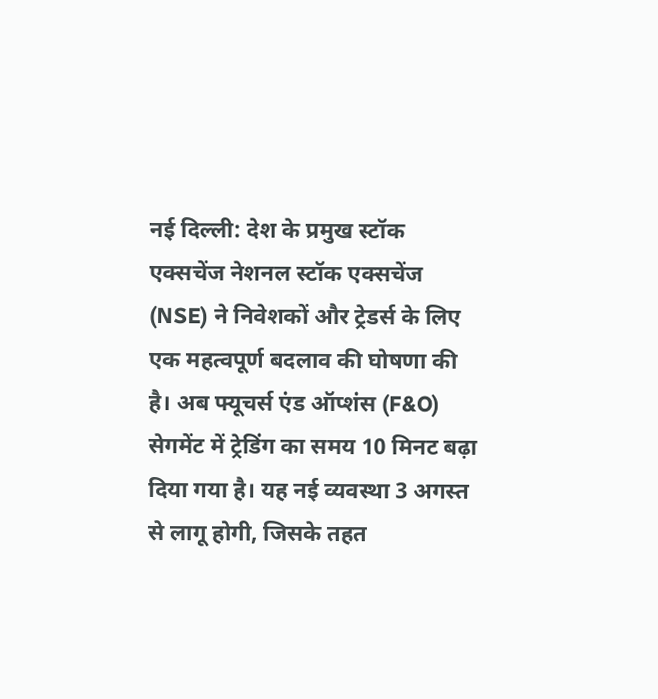नई दिल्ली: देश के प्रमुख स्टॉक एक्सचेंज नेशनल स्टॉक एक्सचेंज (NSE) ने निवेशकों और ट्रेडर्स के लिए एक महत्वपूर्ण बदलाव की घोषणा की है। अब फ्यूचर्स एंड ऑप्शंस (F&O) सेगमेंट में ट्रेडिंग का समय 10 मिनट बढ़ा दिया गया है। यह नई व्यवस्था 3 अगस्त से लागू होगी, जिसके तहत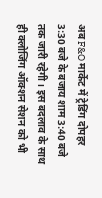अब F&O मार्केट में ट्रेडिंग दोपहर 3:30 बजे के बजाय शाम 3:40 बजे तक जारी रहेगी। इस बदलाव के साथ ही क्लोजिंग ऑक्शन सेशन को भी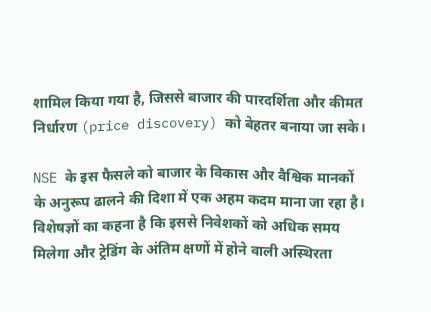शामिल किया गया है, जिससे बाजार की पारदर्शिता और कीमत निर्धारण (price discovery) को बेहतर बनाया जा सके।

NSE के इस फैसले को बाजार के विकास और वैश्विक मानकों के अनुरूप ढालने की दिशा में एक अहम कदम माना जा रहा है। विशेषज्ञों का कहना है कि इससे निवेशकों को अधिक समय मिलेगा और ट्रेडिंग के अंतिम क्षणों में होने वाली अस्थिरता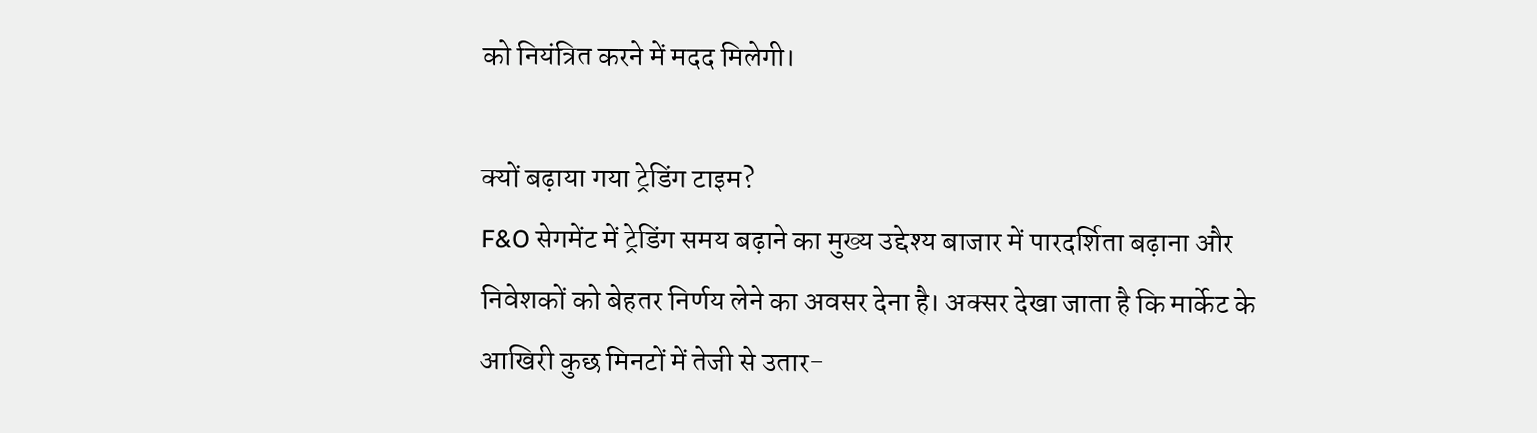को नियंत्रित करने में मदद मिलेगी।

क्यों बढ़ाया गया ट्रेडिंग टाइम?
F&O सेगमेंट में ट्रेडिंग समय बढ़ाने का मुख्य उद्देश्य बाजार में पारदर्शिता बढ़ाना और निवेशकों को बेहतर निर्णय लेने का अवसर देना है। अक्सर देखा जाता है कि मार्केट के आखिरी कुछ मिनटों में तेजी से उतार-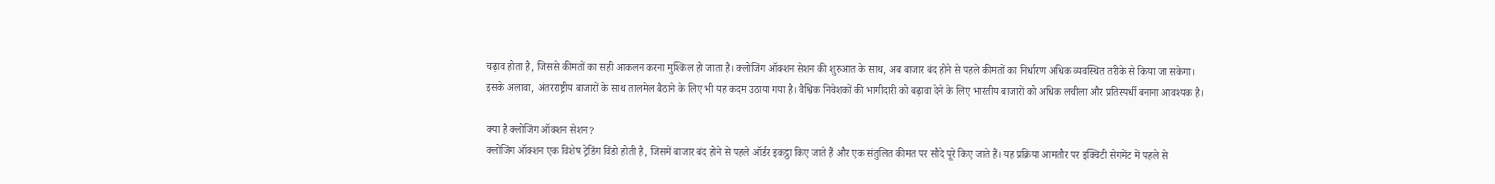चढ़ाव होता है, जिससे कीमतों का सही आकलन करना मुश्किल हो जाता है। क्लोजिंग ऑक्शन सेशन की शुरुआत के साथ, अब बाजार बंद होने से पहले कीमतों का निर्धारण अधिक व्यवस्थित तरीके से किया जा सकेगा।
इसके अलावा, अंतरराष्ट्रीय बाजारों के साथ तालमेल बैठाने के लिए भी यह कदम उठाया गया है। वैश्विक निवेशकों की भागीदारी को बढ़ावा देने के लिए भारतीय बाजारों को अधिक लचीला और प्रतिस्पर्धी बनाना आवश्यक है।

क्या है क्लोजिंग ऑक्शन सेशन?
क्लोजिंग ऑक्शन एक विशेष ट्रेडिंग विंडो होती है, जिसमें बाजार बंद होने से पहले ऑर्डर इकट्ठा किए जाते हैं और एक संतुलित कीमत पर सौदे पूरे किए जाते हैं। यह प्रक्रिया आमतौर पर इक्विटी सेगमेंट में पहले से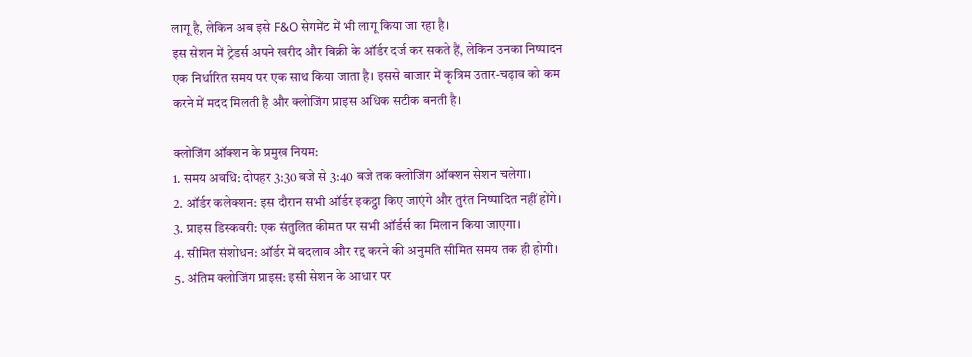लागू है, लेकिन अब इसे F&O सेगमेंट में भी लागू किया जा रहा है।
इस सेशन में ट्रेडर्स अपने खरीद और बिक्री के ऑर्डर दर्ज कर सकते हैं, लेकिन उनका निष्पादन एक निर्धारित समय पर एक साथ किया जाता है। इससे बाजार में कृत्रिम उतार-चढ़ाव को कम करने में मदद मिलती है और क्लोजिंग प्राइस अधिक सटीक बनती है।

क्लोजिंग ऑक्शन के प्रमुख नियम:
1. समय अवधि: दोपहर 3:30 बजे से 3:40 बजे तक क्लोजिंग ऑक्शन सेशन चलेगा।
2. ऑर्डर कलेक्शन: इस दौरान सभी ऑर्डर इकट्ठा किए जाएंगे और तुरंत निष्पादित नहीं होंगे।
3. प्राइस डिस्कवरी: एक संतुलित कीमत पर सभी ऑर्डर्स का मिलान किया जाएगा।
4. सीमित संशोधन: ऑर्डर में बदलाव और रद्द करने की अनुमति सीमित समय तक ही होगी।
5. अंतिम क्लोजिंग प्राइस: इसी सेशन के आधार पर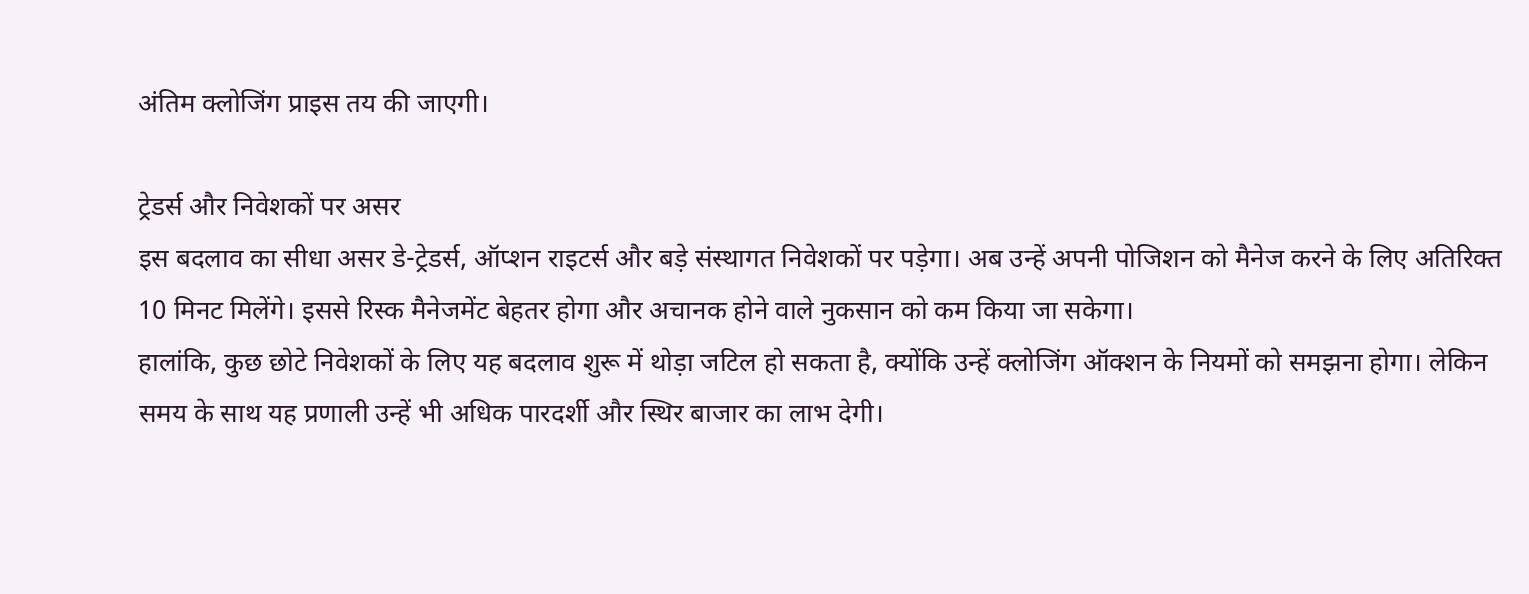अंतिम क्लोजिंग प्राइस तय की जाएगी।

ट्रेडर्स और निवेशकों पर असर
इस बदलाव का सीधा असर डे-ट्रेडर्स, ऑप्शन राइटर्स और बड़े संस्थागत निवेशकों पर पड़ेगा। अब उन्हें अपनी पोजिशन को मैनेज करने के लिए अतिरिक्त 10 मिनट मिलेंगे। इससे रिस्क मैनेजमेंट बेहतर होगा और अचानक होने वाले नुकसान को कम किया जा सकेगा।
हालांकि, कुछ छोटे निवेशकों के लिए यह बदलाव शुरू में थोड़ा जटिल हो सकता है, क्योंकि उन्हें क्लोजिंग ऑक्शन के नियमों को समझना होगा। लेकिन समय के साथ यह प्रणाली उन्हें भी अधिक पारदर्शी और स्थिर बाजार का लाभ देगी।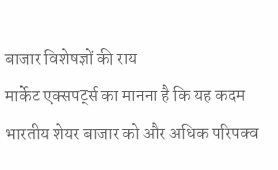बाजार विशेषज्ञों की राय
मार्केट एक्सपर्ट्स का मानना है कि यह कदम भारतीय शेयर बाजार को और अधिक परिपक्व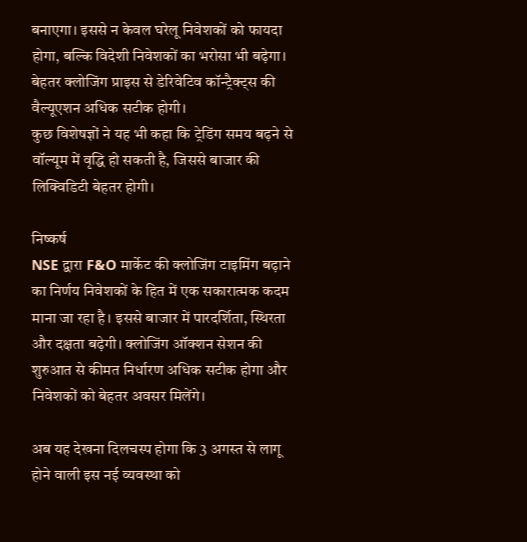बनाएगा। इससे न केवल घरेलू निवेशकों को फायदा होगा, बल्कि विदेशी निवेशकों का भरोसा भी बढ़ेगा। बेहतर क्लोजिंग प्राइस से डेरिवेटिव कॉन्ट्रैक्ट्स की वैल्यूएशन अधिक सटीक होगी।
कुछ विशेषज्ञों ने यह भी कहा कि ट्रेडिंग समय बढ़ने से वॉल्यूम में वृद्धि हो सकती है, जिससे बाजार की लिक्विडिटी बेहतर होगी।

निष्कर्ष
NSE द्वारा F&O मार्केट की क्लोजिंग टाइमिंग बढ़ाने का निर्णय निवेशकों के हित में एक सकारात्मक कदम माना जा रहा है। इससे बाजार में पारदर्शिता, स्थिरता और दक्षता बढ़ेगी। क्लोजिंग ऑक्शन सेशन की शुरुआत से कीमत निर्धारण अधिक सटीक होगा और निवेशकों को बेहतर अवसर मिलेंगे।

अब यह देखना दिलचस्प होगा कि 3 अगस्त से लागू होने वाली इस नई व्यवस्था को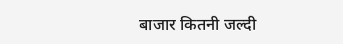बाजार कितनी जल्दी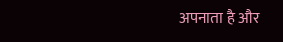अपनाता है और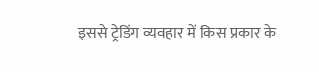इससे ट्रेडिंग व्यवहार में किस प्रकार के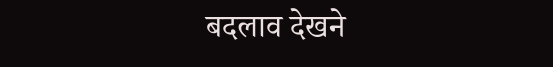बदलाव देखने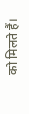को मिलते हैं।